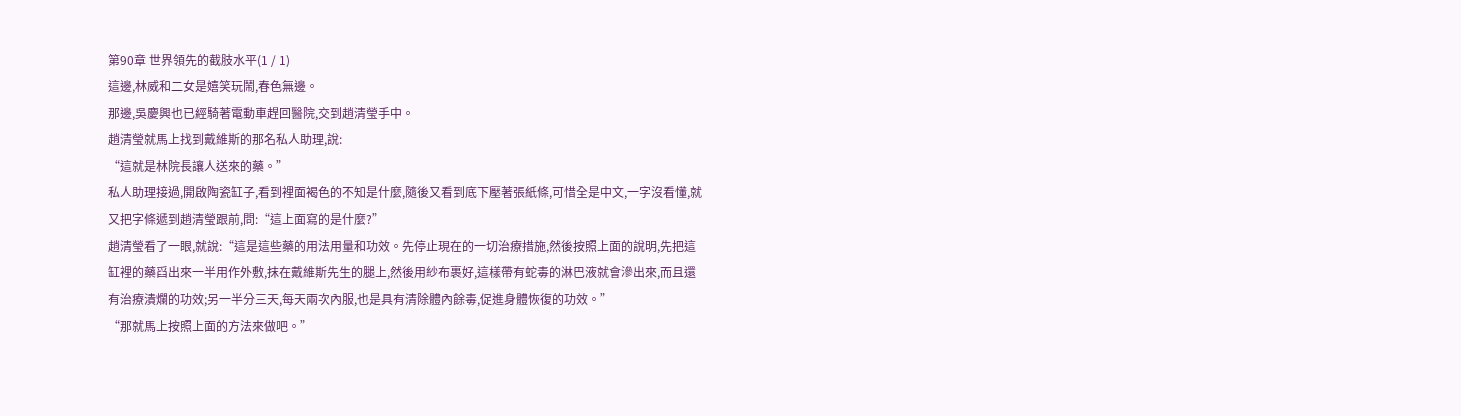第90章 世界領先的截肢水平(1 / 1)
這邊,林威和二女是嬉笑玩鬧,春色無邊。
那邊,吳慶興也已經騎著電動車趕回醫院,交到趙清瑩手中。
趙清瑩就馬上找到戴維斯的那名私人助理,說:
“這就是林院長讓人送來的藥。”
私人助理接過,開啟陶瓷缸子,看到裡面褐色的不知是什麼,隨後又看到底下壓著張紙條,可惜全是中文,一字沒看懂,就又把字條遞到趙清瑩跟前,問:“這上面寫的是什麼?”
趙清瑩看了一眼,就說:“這是這些藥的用法用量和功效。先停止現在的一切治療措施,然後按照上面的說明,先把這缸裡的藥舀出來一半用作外敷,抹在戴維斯先生的腿上,然後用紗布裹好,這樣帶有蛇毒的淋巴液就會滲出來,而且還有治療潰爛的功效;另一半分三天,每天兩次內服,也是具有清除體內餘毒,促進身體恢復的功效。”
“那就馬上按照上面的方法來做吧。”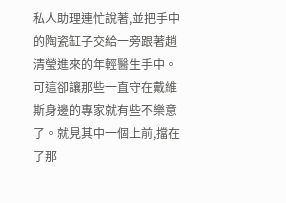私人助理連忙說著,並把手中的陶瓷缸子交給一旁跟著趙清瑩進來的年輕醫生手中。
可這卻讓那些一直守在戴維斯身邊的專家就有些不樂意了。就見其中一個上前,擋在了那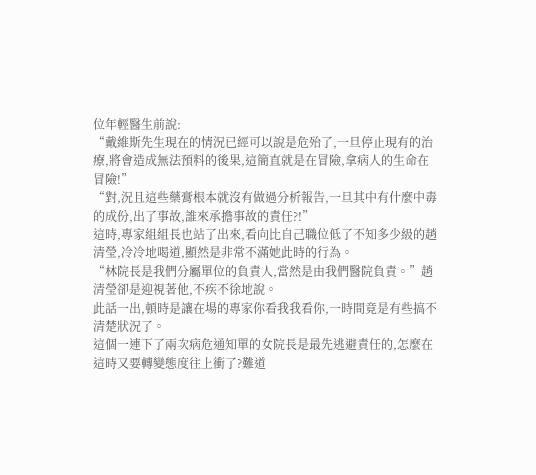位年輕醫生前說:
“戴維斯先生現在的情況已經可以說是危殆了,一旦停止現有的治療,將會造成無法預料的後果,這簡直就是在冒險,拿病人的生命在冒險!”
“對,況且這些藥膏根本就沒有做過分析報告,一旦其中有什麼中毒的成份,出了事故,誰來承擔事故的責任?!”
這時,專家組組長也站了出來,看向比自己職位低了不知多少級的趙清瑩,冷冷地喝道,顯然是非常不滿她此時的行為。
“林院長是我們分屬單位的負責人,當然是由我們醫院負責。”趙清瑩卻是迎視著他,不疾不徐地說。
此話一出,頓時是讓在場的專家你看我我看你,一時間竟是有些搞不清楚狀況了。
這個一連下了兩次病危通知單的女院長是最先逃避責任的,怎麼在這時又要轉變態度往上衝了?難道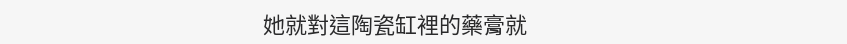她就對這陶瓷缸裡的藥膏就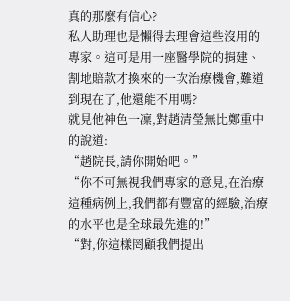真的那麼有信心?
私人助理也是懶得去理會這些沒用的專家。這可是用一座醫學院的捐建、割地賠款才換來的一次治療機會,難道到現在了,他還能不用嗎?
就見他神色一凜,對趙清瑩無比鄭重中的說道:
“趙院長,請你開始吧。”
“你不可無視我們專家的意見,在治療這種病例上,我們都有豐富的經驗,治療的水平也是全球最先進的!”
“對,你這樣罔顧我們提出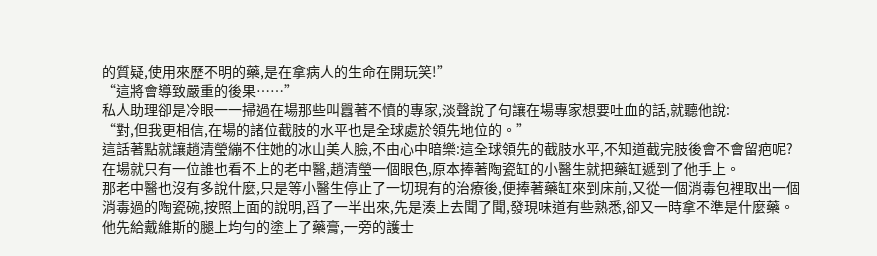的質疑,使用來歷不明的藥,是在拿病人的生命在開玩笑!”
“這將會導致嚴重的後果……”
私人助理卻是冷眼一一掃過在場那些叫囂著不憤的專家,淡聲說了句讓在場專家想要吐血的話,就聽他說:
“對,但我更相信,在場的諸位截肢的水平也是全球處於領先地位的。”
這話著點就讓趙清瑩繃不住她的冰山美人臉,不由心中暗樂:這全球領先的截肢水平,不知道截完肢後會不會留疤呢?
在場就只有一位誰也看不上的老中醫,趙清瑩一個眼色,原本捧著陶瓷缸的小醫生就把藥缸遞到了他手上。
那老中醫也沒有多說什麼,只是等小醫生停止了一切現有的治療後,便捧著藥缸來到床前,又從一個消毒包裡取出一個消毒過的陶瓷碗,按照上面的說明,舀了一半出來,先是湊上去聞了聞,發現味道有些熟悉,卻又一時拿不準是什麼藥。
他先給戴維斯的腿上均勻的塗上了藥膏,一旁的護士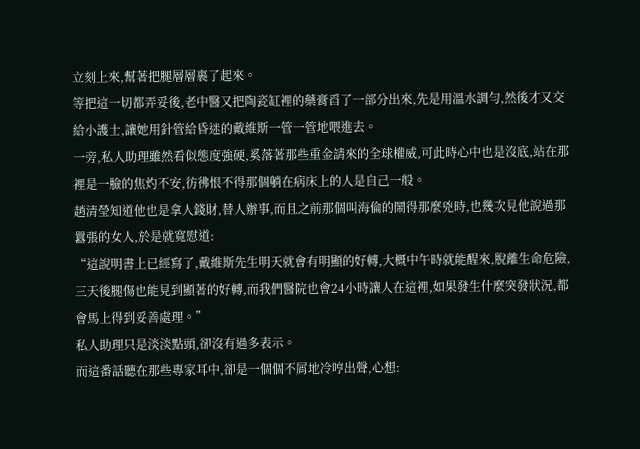立刻上來,幫著把腿層層裹了起來。
等把這一切都弄妥後,老中醫又把陶瓷缸裡的藥膏舀了一部分出來,先是用溫水調勻,然後才又交給小護士,讓她用針管給昏迷的戴維斯一管一管地喂進去。
一旁,私人助理雖然看似態度強硬,奚落著那些重金請來的全球權威,可此時心中也是沒底,站在那裡是一臉的焦灼不安,彷彿恨不得那個躺在病床上的人是自己一般。
趙清瑩知道他也是拿人錢財,替人辦事,而且之前那個叫海倫的鬧得那麼兇時,也幾次見他說過那囂張的女人,於是就寬慰道:
“這說明書上已經寫了,戴維斯先生明天就會有明顯的好轉,大概中午時就能醒來,脫離生命危險,三天後腿傷也能見到顯著的好轉,而我們醫院也會24小時讓人在這裡,如果發生什麼突發狀況,都會馬上得到妥善處理。”
私人助理只是淡淡點頭,卻沒有過多表示。
而這番話聽在那些專家耳中,卻是一個個不屑地冷哼出聲,心想: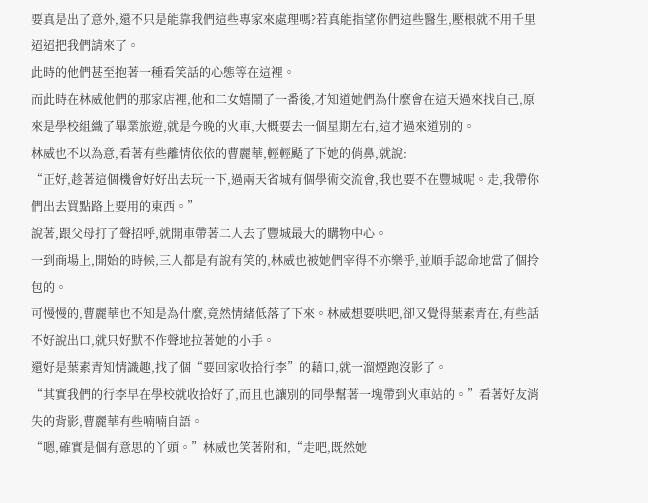要真是出了意外,還不只是能靠我們這些專家來處理嗎?若真能指望你們這些醫生,壓根就不用千里迢迢把我們請來了。
此時的他們甚至抱著一種看笑話的心態等在這裡。
而此時在林威他們的那家店裡,他和二女嬉鬧了一番後,才知道她們為什麼會在這天過來找自己,原來是學校組織了畢業旅遊,就是今晚的火車,大概要去一個星期左右,這才過來道別的。
林威也不以為意,看著有些離情依依的曹麗華,輕輕颳了下她的俏鼻,就說:
“正好,趁著這個機會好好出去玩一下,過兩天省城有個學術交流會,我也要不在豐城呢。走,我帶你們出去買點路上要用的東西。”
說著,跟父母打了聲招呼,就開車帶著二人去了豐城最大的購物中心。
一到商場上,開始的時候,三人都是有說有笑的,林威也被她們宰得不亦樂乎,並順手認命地當了個拎包的。
可慢慢的,曹麗華也不知是為什麼,竟然情緒低落了下來。林威想要哄吧,卻又覺得葉素青在,有些話不好說出口,就只好默不作聲地拉著她的小手。
還好是葉素青知情識趣,找了個“要回家收拾行李”的藉口,就一溜煙跑沒影了。
“其實我們的行李早在學校就收拾好了,而且也讓別的同學幫著一塊帶到火車站的。”看著好友消失的背影,曹麗華有些喃喃自語。
“嗯,確實是個有意思的丫頭。”林威也笑著附和,“走吧,既然她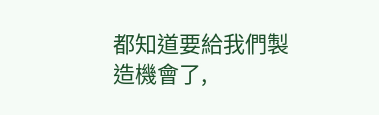都知道要給我們製造機會了,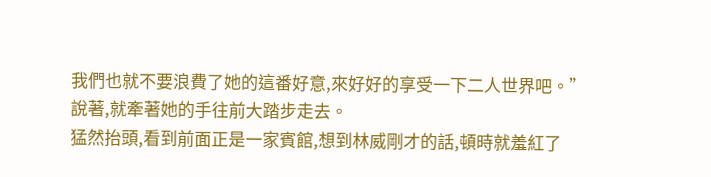我們也就不要浪費了她的這番好意,來好好的享受一下二人世界吧。”
說著,就牽著她的手往前大踏步走去。
猛然抬頭,看到前面正是一家賓館,想到林威剛才的話,頓時就羞紅了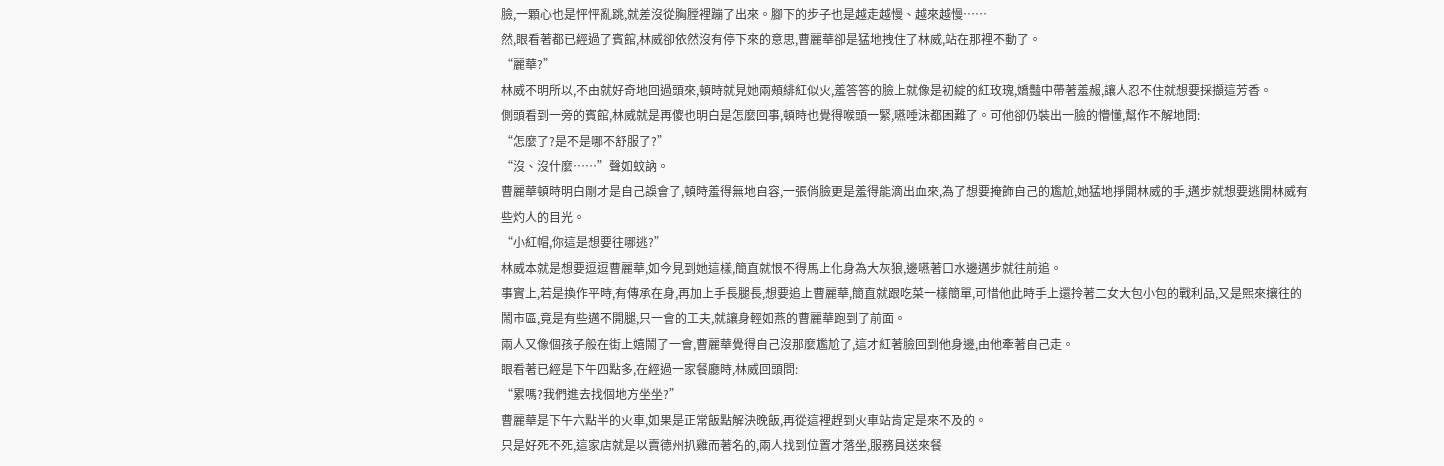臉,一顆心也是怦怦亂跳,就差沒從胸膛裡蹦了出來。腳下的步子也是越走越慢、越來越慢……
然,眼看著都已經過了賓館,林威卻依然沒有停下來的意思,曹麗華卻是猛地拽住了林威,站在那裡不動了。
“麗華?”
林威不明所以,不由就好奇地回過頭來,頓時就見她兩頰緋紅似火,羞答答的臉上就像是初綻的紅玫瑰,嬌豔中帶著羞赧,讓人忍不住就想要採擷這芳香。
側頭看到一旁的賓館,林威就是再傻也明白是怎麼回事,頓時也覺得喉頭一緊,嚥唾沫都困難了。可他卻仍裝出一臉的懵懂,幫作不解地問:
“怎麼了?是不是哪不舒服了?”
“沒、沒什麼……”聲如蚊訥。
曹麗華頓時明白剛才是自己誤會了,頓時羞得無地自容,一張俏臉更是羞得能滴出血來,為了想要掩飾自己的尷尬,她猛地掙開林威的手,邁步就想要逃開林威有些灼人的目光。
“小紅帽,你這是想要往哪逃?”
林威本就是想要逗逗曹麗華,如今見到她這樣,簡直就恨不得馬上化身為大灰狼,邊嚥著口水邊邁步就往前追。
事實上,若是換作平時,有傳承在身,再加上手長腿長,想要追上曹麗華,簡直就跟吃菜一樣簡單,可惜他此時手上還拎著二女大包小包的戰利品,又是熙來攘往的鬧市區,竟是有些邁不開腿,只一會的工夫,就讓身輕如燕的曹麗華跑到了前面。
兩人又像個孩子般在街上嬉鬧了一會,曹麗華覺得自己沒那麼尷尬了,這才紅著臉回到他身邊,由他牽著自己走。
眼看著已經是下午四點多,在經過一家餐廳時,林威回頭問:
“累嗎?我們進去找個地方坐坐?”
曹麗華是下午六點半的火車,如果是正常飯點解決晚飯,再從這裡趕到火車站肯定是來不及的。
只是好死不死,這家店就是以賣德州扒雞而著名的,兩人找到位置才落坐,服務員送來餐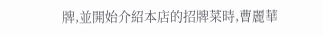牌,並開始介紹本店的招牌菜時,曹麗華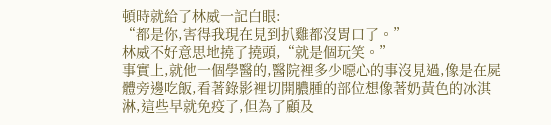頓時就給了林威一記白眼:
“都是你,害得我現在見到扒雞都沒胃口了。”
林威不好意思地撓了撓頭,“就是個玩笑。”
事實上,就他一個學醫的,醫院裡多少噁心的事沒見過,像是在屍體旁邊吃飯,看著錄影裡切開膿腫的部位想像著奶黃色的冰淇淋,這些早就免疫了,但為了顧及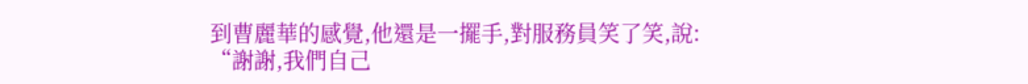到曹麗華的感覺,他還是一擺手,對服務員笑了笑,說:
“謝謝,我們自己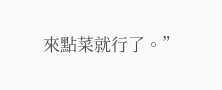來點菜就行了。”